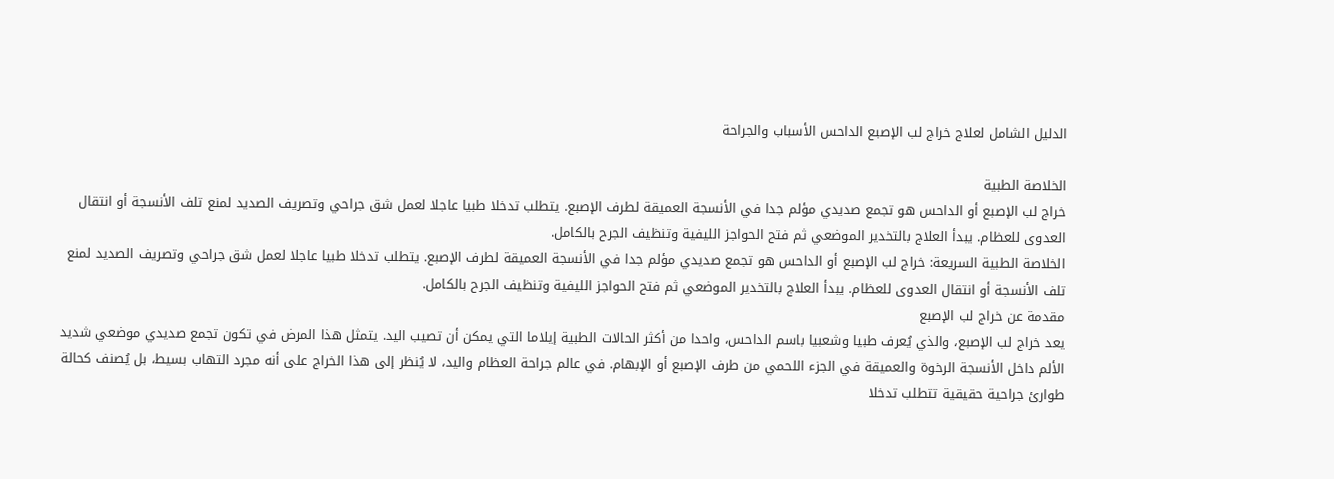الدليل الشامل لعلاج خراج لب الإصبع الداحس الأسباب والجراحة

الخلاصة الطبية
خراج لب الإصبع أو الداحس هو تجمع صديدي مؤلم جدا في الأنسجة العميقة لطرف الإصبع. يتطلب تدخلا طبيا عاجلا لعمل شق جراحي وتصريف الصديد لمنع تلف الأنسجة أو انتقال العدوى للعظام. يبدأ العلاج بالتخدير الموضعي ثم فتح الحواجز الليفية وتنظيف الجرح بالكامل.
الخلاصة الطبية السريعة: خراج لب الإصبع أو الداحس هو تجمع صديدي مؤلم جدا في الأنسجة العميقة لطرف الإصبع. يتطلب تدخلا طبيا عاجلا لعمل شق جراحي وتصريف الصديد لمنع تلف الأنسجة أو انتقال العدوى للعظام. يبدأ العلاج بالتخدير الموضعي ثم فتح الحواجز الليفية وتنظيف الجرح بالكامل.
مقدمة عن خراج لب الإصبع
يعد خراج لب الإصبع، والذي يُعرف طبيا وشعبيا باسم الداحس، واحدا من أكثر الحالات الطبية إيلاما التي يمكن أن تصيب اليد. يتمثل هذا المرض في تكون تجمع صديدي موضعي شديد الألم داخل الأنسجة الرخوة والعميقة في الجزء اللحمي من طرف الإصبع أو الإبهام. في عالم جراحة العظام واليد، لا يُنظر إلى هذا الخراج على أنه مجرد التهاب بسيط، بل يُصنف كحالة طوارئ جراحية حقيقية تتطلب تدخلا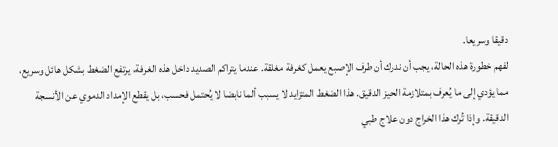دقيقا وسريعا.
لفهم خطورة هذه الحالة، يجب أن ندرك أن طرف الإصبع يعمل كغرفة مغلقة. عندما يتراكم الصديد داخل هذه الغرفة، يرتفع الضغط بشكل هائل وسريع، مما يؤدي إلى ما يُعرف بمتلازمة الحيز الدقيق. هذا الضغط المتزايد لا يسبب ألما نابضا لا يُحتمل فحسب، بل يقطع الإمداد الدموي عن الأنسجة الدقيقة. وإذا تُرك هذا الخراج دون علاج طبي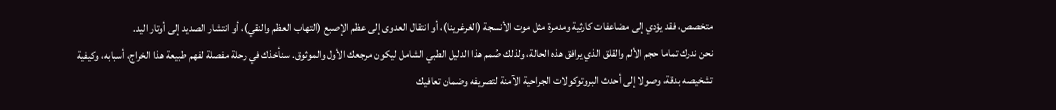متخصص، فقد يؤدي إلى مضاعفات كارثية ومدمرة مثل موت الأنسجة (الغرغرينا)، أو انتقال العدوى إلى عظم الإصبع (التهاب العظم والنقي)، أو انتشار الصديد إلى أوتار اليد.
نحن ندرك تماما حجم الألم والقلق الذي يرافق هذه الحالة، ولذلك صُمم هذا الدليل الطبي الشامل ليكون مرجعك الأول والموثوق. سنأخذك في رحلة مفصلة لفهم طبيعة هذا الخراج، أسبابه، وكيفية تشخيصه بدقة، وصولا إلى أحدث البروتوكولات الجراحية الآمنة لتصريفه وضمان تعافيك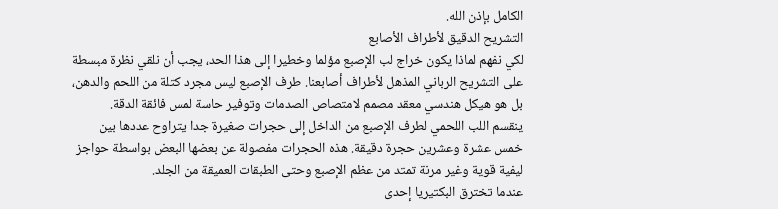الكامل بإذن الله.
التشريح الدقيق لأطراف الأصابع
لكي نفهم لماذا يكون خراج لب الإصبع مؤلما وخطيرا إلى هذا الحد، يجب أن نلقي نظرة مبسطة على التشريح الرباني المذهل لأطراف أصابعنا. طرف الإصبع ليس مجرد كتلة من اللحم والدهن، بل هو هيكل هندسي معقد مصمم لامتصاص الصدمات وتوفير حاسة لمس فائقة الدقة.
ينقسم اللب اللحمي لطرف الإصبع من الداخل إلى حجرات صغيرة جدا يتراوح عددها بين خمس عشرة وعشرين حجرة دقيقة. هذه الحجرات مفصولة عن بعضها البعض بواسطة حواجز ليفية قوية وغير مرنة تمتد من عظم الإصبع وحتى الطبقات العميقة من الجلد.
عندما تخترق البكتيريا إحدى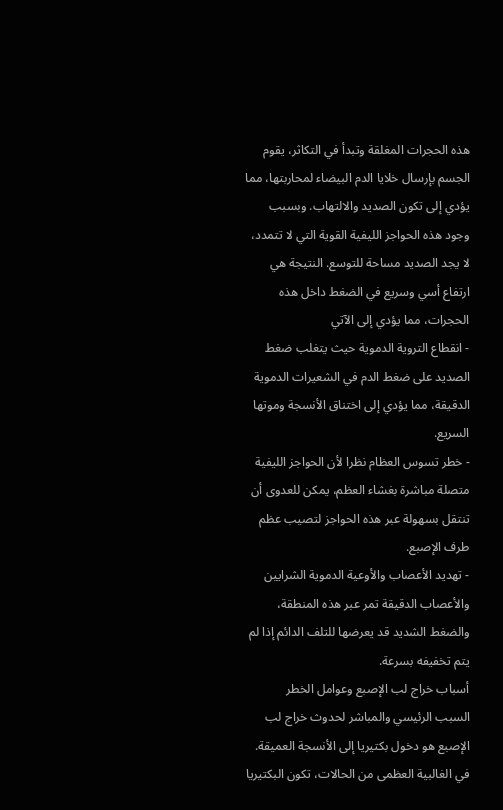هذه الحجرات المغلقة وتبدأ في التكاثر، يقوم الجسم بإرسال خلايا الدم البيضاء لمحاربتها، مما يؤدي إلى تكون الصديد والالتهاب. وبسبب وجود هذه الحواجز الليفية القوية التي لا تتمدد، لا يجد الصديد مساحة للتوسع. النتيجة هي ارتفاع أسي وسريع في الضغط داخل هذه الحجرات، مما يؤدي إلى الآتي
- انقطاع التروية الدموية حيث يتغلب ضغط الصديد على ضغط الدم في الشعيرات الدموية الدقيقة، مما يؤدي إلى اختناق الأنسجة وموتها السريع.
- خطر تسوس العظام نظرا لأن الحواجز الليفية متصلة مباشرة بغشاء العظم، يمكن للعدوى أن تنتقل بسهولة عبر هذه الحواجز لتصيب عظم طرف الإصبع.
- تهديد الأعصاب والأوعية الدموية الشرايين والأعصاب الدقيقة تمر عبر هذه المنطقة، والضغط الشديد قد يعرضها للتلف الدائم إذا لم يتم تخفيفه بسرعة.
أسباب خراج لب الإصبع وعوامل الخطر
السبب الرئيسي والمباشر لحدوث خراج لب الإصبع هو دخول بكتيريا إلى الأنسجة العميقة. في الغالبية العظمى من الحالات، تكون البكتيريا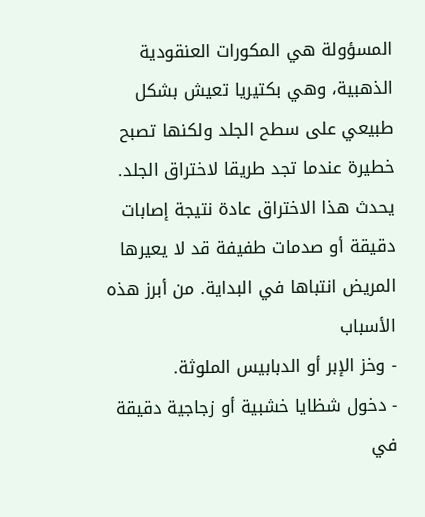المسؤولة هي المكورات العنقودية الذهبية، وهي بكتيريا تعيش بشكل طبيعي على سطح الجلد ولكنها تصبح خطيرة عندما تجد طريقا لاختراق الجلد.
يحدث هذا الاختراق عادة نتيجة إصابات دقيقة أو صدمات طفيفة قد لا يعيرها المريض انتباها في البداية. من أبرز هذه الأسباب
- وخز الإبر أو الدبابيس الملوثة.
- دخول شظايا خشبية أو زجاجية دقيقة في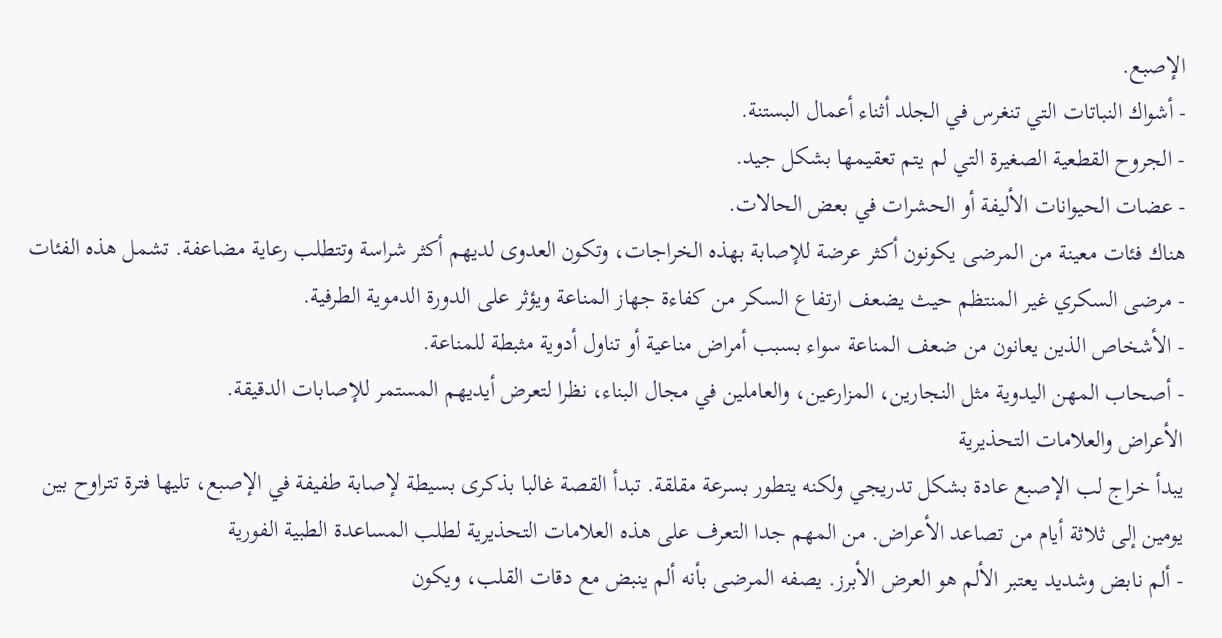الإصبع.
- أشواك النباتات التي تنغرس في الجلد أثناء أعمال البستنة.
- الجروح القطعية الصغيرة التي لم يتم تعقيمها بشكل جيد.
- عضات الحيوانات الأليفة أو الحشرات في بعض الحالات.
هناك فئات معينة من المرضى يكونون أكثر عرضة للإصابة بهذه الخراجات، وتكون العدوى لديهم أكثر شراسة وتتطلب رعاية مضاعفة. تشمل هذه الفئات
- مرضى السكري غير المنتظم حيث يضعف ارتفاع السكر من كفاءة جهاز المناعة ويؤثر على الدورة الدموية الطرفية.
- الأشخاص الذين يعانون من ضعف المناعة سواء بسبب أمراض مناعية أو تناول أدوية مثبطة للمناعة.
- أصحاب المهن اليدوية مثل النجارين، المزارعين، والعاملين في مجال البناء، نظرا لتعرض أيديهم المستمر للإصابات الدقيقة.
الأعراض والعلامات التحذيرية
يبدأ خراج لب الإصبع عادة بشكل تدريجي ولكنه يتطور بسرعة مقلقة. تبدأ القصة غالبا بذكرى بسيطة لإصابة طفيفة في الإصبع، تليها فترة تتراوح بين يومين إلى ثلاثة أيام من تصاعد الأعراض. من المهم جدا التعرف على هذه العلامات التحذيرية لطلب المساعدة الطبية الفورية
- ألم نابض وشديد يعتبر الألم هو العرض الأبرز. يصفه المرضى بأنه ألم ينبض مع دقات القلب، ويكون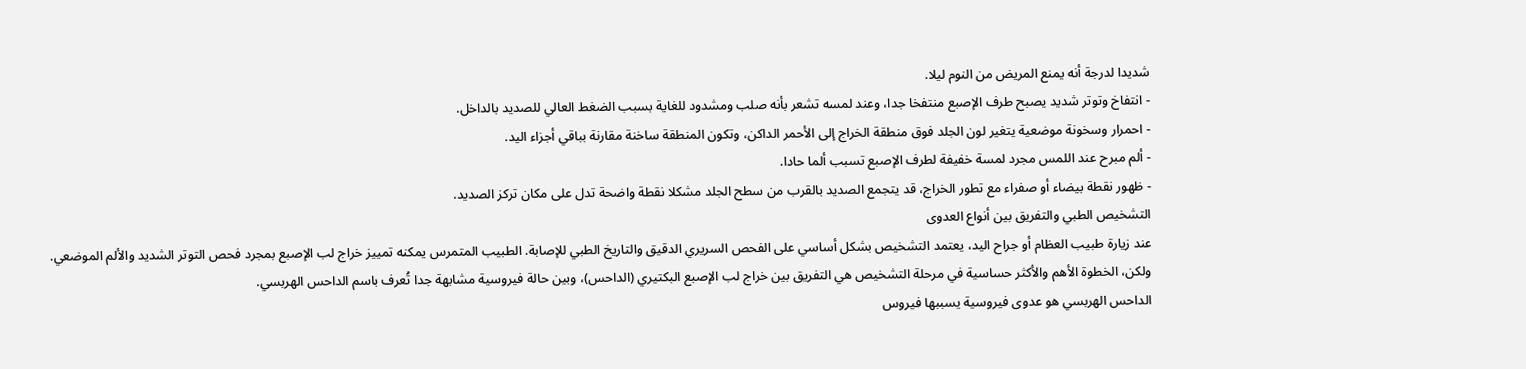شديدا لدرجة أنه يمنع المريض من النوم ليلا.
- انتفاخ وتوتر شديد يصبح طرف الإصبع منتفخا جدا، وعند لمسه تشعر بأنه صلب ومشدود للغاية بسبب الضغط العالي للصديد بالداخل.
- احمرار وسخونة موضعية يتغير لون الجلد فوق منطقة الخراج إلى الأحمر الداكن، وتكون المنطقة ساخنة مقارنة بباقي أجزاء اليد.
- ألم مبرح عند اللمس مجرد لمسة خفيفة لطرف الإصبع تسبب ألما حادا.
- ظهور نقطة بيضاء أو صفراء مع تطور الخراج، قد يتجمع الصديد بالقرب من سطح الجلد مشكلا نقطة واضحة تدل على مكان تركز الصديد.
التشخيص الطبي والتفريق بين أنواع العدوى
عند زيارة طبيب العظام أو جراح اليد، يعتمد التشخيص بشكل أساسي على الفحص السريري الدقيق والتاريخ الطبي للإصابة. الطبيب المتمرس يمكنه تمييز خراج لب الإصبع بمجرد فحص التوتر الشديد والألم الموضعي.
ولكن، الخطوة الأهم والأكثر حساسية في مرحلة التشخيص هي التفريق بين خراج لب الإصبع البكتيري (الداحس)، وبين حالة فيروسية مشابهة جدا تُعرف باسم الداحس الهربسي.
الداحس الهربسي هو عدوى فيروسية يسببها فيروس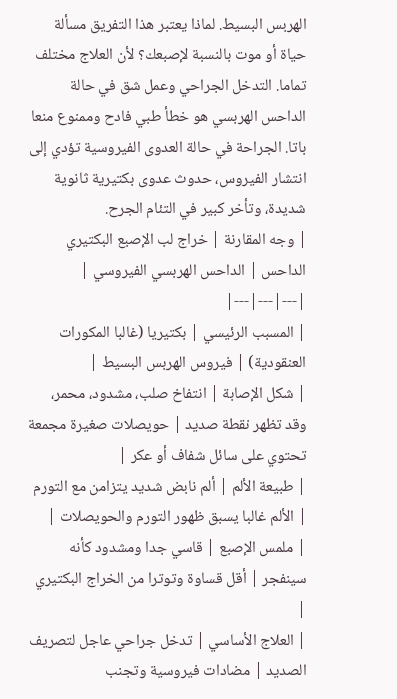الهربس البسيط. لماذا يعتبر هذا التفريق مسألة حياة أو موت بالنسبة لإصبعك؟ لأن العلاج مختلف تماما. التدخل الجراحي وعمل شق في حالة الداحس الهربسي هو خطأ طبي فادح وممنوع منعا باتا. الجراحة في حالة العدوى الفيروسية تؤدي إلى انتشار الفيروس، حدوث عدوى بكتيرية ثانوية شديدة، وتأخر كبير في التئام الجرح.
| وجه المقارنة | خراج لب الإصبع البكتيري الداحس | الداحس الهربسي الفيروسي |
|---|---|---|
| المسبب الرئيسي | بكتيريا (غالبا المكورات العنقودية) | فيروس الهربس البسيط |
| شكل الإصابة | انتفاخ صلب، مشدود، محمر، وقد تظهر نقطة صديد | حويصلات صغيرة مجمعة تحتوي على سائل شفاف أو عكر |
| طبيعة الألم | ألم نابض شديد يتزامن مع التورم | الألم غالبا يسبق ظهور التورم والحويصلات |
| ملمس الإصبع | قاسي جدا ومشدود كأنه سينفجر | أقل قساوة وتوترا من الخراج البكتيري |
| العلاج الأساسي | تدخل جراحي عاجل لتصريف الصديد | مضادات فيروسية وتجنب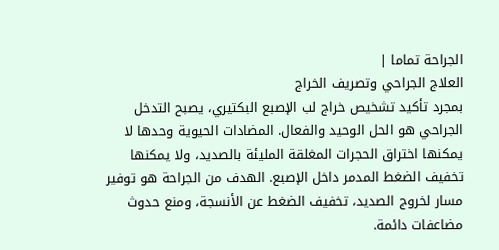الجراحة تماما |
العلاج الجراحي وتصريف الخراج
بمجرد تأكيد تشخيص خراج لب الإصبع البكتيري، يصبح التدخل الجراحي هو الحل الوحيد والفعال. المضادات الحيوية وحدها لا يمكنها اختراق الحجرات المغلقة المليئة بالصديد، ولا يمكنها تخفيف الضغط المدمر داخل الإصبع. الهدف من الجراحة هو توفير مسار لخروج الصديد، تخفيف الضغط عن الأنسجة، ومنع حدوث مضاعفات دائمة.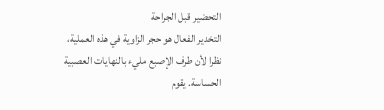التحضير قبل الجراحة
التخدير الفعال هو حجر الزاوية في هذه العملية، نظرا لأن طرف الإصبع مليء بالنهايات العصبية الحساسة. يقوم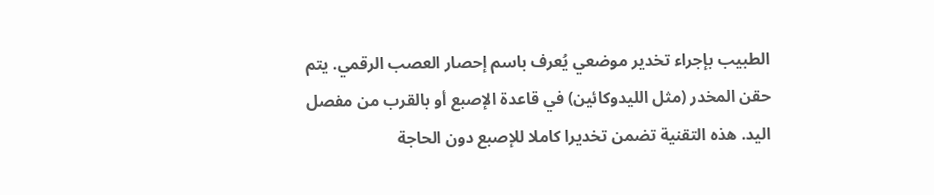الطبيب بإجراء تخدير موضعي يُعرف باسم إحصار العصب الرقمي. يتم حقن المخدر (مثل الليدوكائين) في قاعدة الإصبع أو بالقرب من مفصل اليد. هذه التقنية تضمن تخديرا كاملا للإصبع دون الحاجة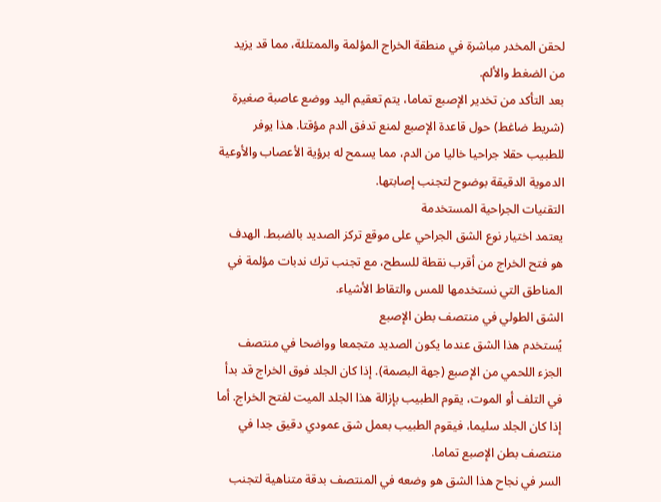لحقن المخدر مباشرة في منطقة الخراج المؤلمة والممتلئة، مما قد يزيد من الضغط والألم.
بعد التأكد من تخدير الإصبع تماما، يتم تعقيم اليد ووضع عاصبة صغيرة (شريط ضاغط) حول قاعدة الإصبع لمنع تدفق الدم مؤقتا. هذا يوفر للطبيب حقلا جراحيا خاليا من الدم، مما يسمح له برؤية الأعصاب والأوعية الدموية الدقيقة بوضوح لتجنب إصابتها.
التقنيات الجراحية المستخدمة
يعتمد اختيار نوع الشق الجراحي على موقع تركز الصديد بالضبط. الهدف هو فتح الخراج من أقرب نقطة للسطح، مع تجنب ترك ندبات مؤلمة في المناطق التي نستخدمها للمس والتقاط الأشياء.
الشق الطولي في منتصف بطن الإصبع
يُستخدم هذا الشق عندما يكون الصديد متجمعا وواضحا في منتصف الجزء اللحمي من الإصبع (جهة البصمة). إذا كان الجلد فوق الخراج قد بدأ في التلف أو الموت، يقوم الطبيب بإزالة هذا الجلد الميت لفتح الخراج. أما إذا كان الجلد سليما، فيقوم الطبيب بعمل شق عمودي دقيق جدا في منتصف بطن الإصبع تماما.
السر في نجاح هذا الشق هو وضعه في المنتصف بدقة متناهية لتجنب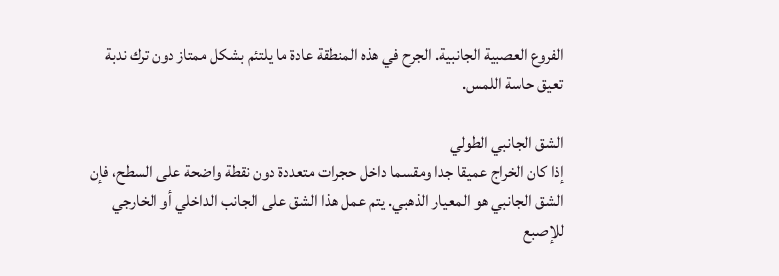الفروع العصبية الجانبية. الجرح في هذه المنطقة عادة ما يلتئم بشكل ممتاز دون ترك ندبة تعيق حاسة اللمس.

الشق الجانبي الطولي
إذا كان الخراج عميقا جدا ومقسما داخل حجرات متعددة دون نقطة واضحة على السطح، فإن الشق الجانبي هو المعيار الذهبي. يتم عمل هذا الشق على الجانب الداخلي أو الخارجي للإصبع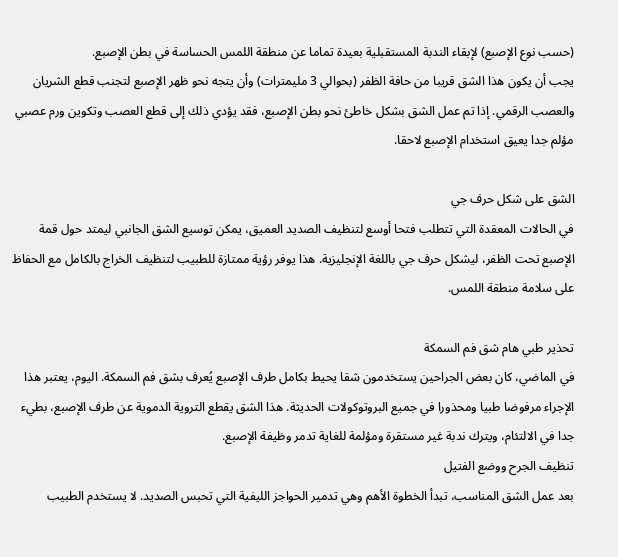(حسب نوع الإصبع) لإبقاء الندبة المستقبلية بعيدة تماما عن منطقة اللمس الحساسة في بطن الإصبع.
يجب أن يكون هذا الشق قريبا من حافة الظفر (بحوالي 3 مليمترات) وأن يتجه نحو ظهر الإصبع لتجنب قطع الشريان والعصب الرقمي. إذا تم عمل الشق بشكل خاطئ نحو بطن الإصبع، فقد يؤدي ذلك إلى قطع العصب وتكوين ورم عصبي مؤلم جدا يعيق استخدام الإصبع لاحقا.

الشق على شكل حرف جي
في الحالات المعقدة التي تتطلب فتحا أوسع لتنظيف الصديد العميق، يمكن توسيع الشق الجانبي ليمتد حول قمة الإصبع تحت الظفر، ليشكل حرف جي باللغة الإنجليزية. هذا يوفر رؤية ممتازة للطبيب لتنظيف الخراج بالكامل مع الحفاظ على سلامة منطقة اللمس.

تحذير طبي هام شق فم السمكة
في الماضي، كان بعض الجراحين يستخدمون شقا يحيط بكامل طرف الإصبع يُعرف بشق فم السمكة. اليوم، يعتبر هذا الإجراء مرفوضا طبيا ومحذورا في جميع البروتوكولات الحديثة. هذا الشق يقطع التروية الدموية عن طرف الإصبع، بطيء جدا في الالتئام، ويترك ندبة غير مستقرة ومؤلمة للغاية تدمر وظيفة الإصبع.
تنظيف الجرح ووضع الفتيل
بعد عمل الشق المناسب، تبدأ الخطوة الأهم وهي تدمير الحواجز الليفية التي تحبس الصديد. لا يستخدم الطبيب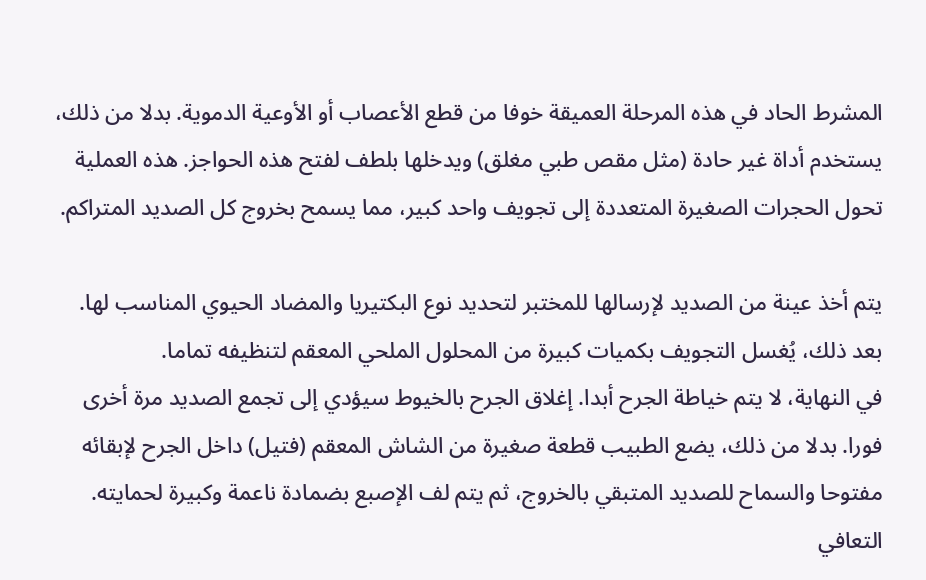المشرط الحاد في هذه المرحلة العميقة خوفا من قطع الأعصاب أو الأوعية الدموية. بدلا من ذلك، يستخدم أداة غير حادة (مثل مقص طبي مغلق) ويدخلها بلطف لفتح هذه الحواجز. هذه العملية تحول الحجرات الصغيرة المتعددة إلى تجويف واحد كبير، مما يسمح بخروج كل الصديد المتراكم.

يتم أخذ عينة من الصديد لإرسالها للمختبر لتحديد نوع البكتيريا والمضاد الحيوي المناسب لها. بعد ذلك، يُغسل التجويف بكميات كبيرة من المحلول الملحي المعقم لتنظيفه تماما.
في النهاية، لا يتم خياطة الجرح أبدا. إغلاق الجرح بالخيوط سيؤدي إلى تجمع الصديد مرة أخرى فورا. بدلا من ذلك، يضع الطبيب قطعة صغيرة من الشاش المعقم (فتيل) داخل الجرح لإبقائه مفتوحا والسماح للصديد المتبقي بالخروج، ثم يتم لف الإصبع بضمادة ناعمة وكبيرة لحمايته.
التعافي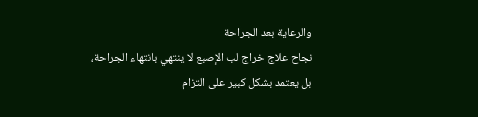والرعاية بعد الجراحة
نجاح علاج خراج لب الإصبع لا ينتهي بانتهاء الجراحة، بل يعتمد بشكل كبير على التزام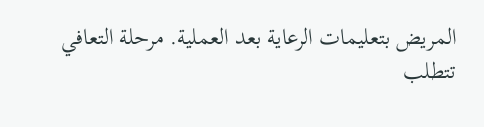المريض بتعليمات الرعاية بعد العملية. مرحلة التعافي تتطلب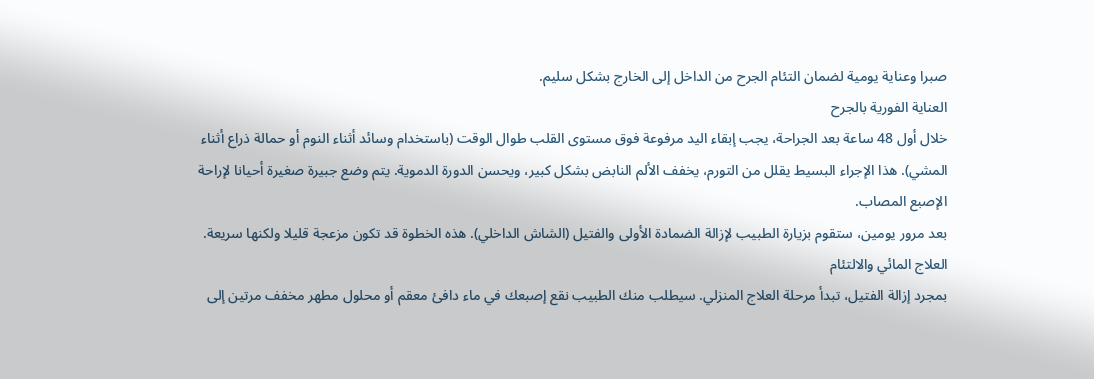صبرا وعناية يومية لضمان التئام الجرح من الداخل إلى الخارج بشكل سليم.
العناية الفورية بالجرح
خلال أول 48 ساعة بعد الجراحة، يجب إبقاء اليد مرفوعة فوق مستوى القلب طوال الوقت (باستخدام وسائد أثناء النوم أو حمالة ذراع أثناء المشي). هذا الإجراء البسيط يقلل من التورم، يخفف الألم النابض بشكل كبير، ويحسن الدورة الدموية. يتم وضع جبيرة صغيرة أحيانا لإراحة الإصبع المصاب.
بعد مرور يومين، ستقوم بزيارة الطبيب لإزالة الضمادة الأولى والفتيل (الشاش الداخلي). هذه الخطوة قد تكون مزعجة قليلا ولكنها سريعة.
العلاج المائي والالتئام
بمجرد إزالة الفتيل، تبدأ مرحلة العلاج المنزلي. سيطلب منك الطبيب نقع إصبعك في ماء دافئ معقم أو محلول مطهر مخفف مرتين إلى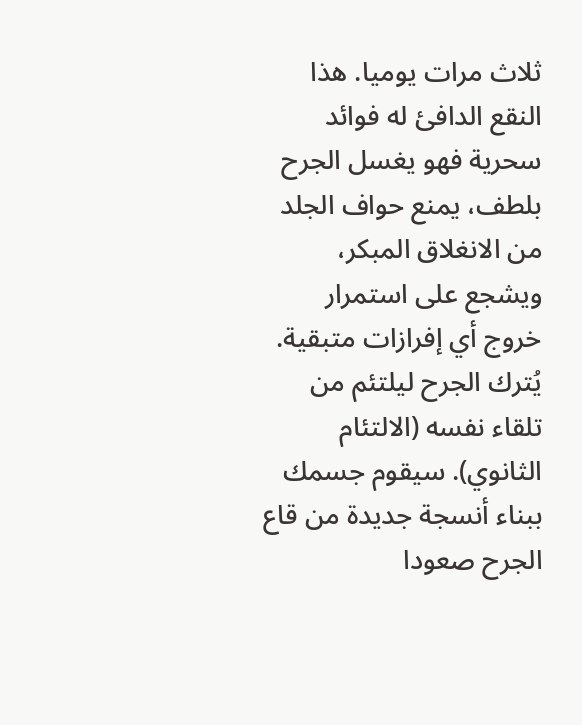ثلاث مرات يوميا. هذا النقع الدافئ له فوائد سحرية فهو يغسل الجرح بلطف، يمنع حواف الجلد من الانغلاق المبكر، ويشجع على استمرار خروج أي إفرازات متبقية.
يُترك الجرح ليلتئم من تلقاء نفسه (الالتئام الثانوي). سيقوم جسمك ببناء أنسجة جديدة من قاع الجرح صعودا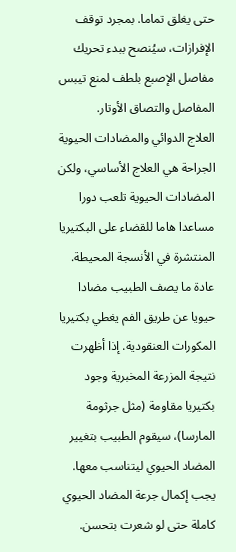حتى يغلق تماما. بمجرد توقف الإفرازات، سيُنصح ببدء تحريك مفاصل الإصبع بلطف لمنع تيبس المفاصل والتصاق الأوتار.
العلاج الدوائي والمضادات الحيوية
الجراحة هي العلاج الأساسي، ولكن المضادات الحيوية تلعب دورا مساعدا هاما للقضاء على البكتيريا المنتشرة في الأنسجة المحيطة. عادة ما يصف الطبيب مضادا حيويا عن طريق الفم يغطي بكتيريا المكورات العنقودية. إذا أظهرت نتيجة المزرعة المخبرية وجود بكتيريا مقاومة (مثل جرثومة المارسا)، سيقوم الطبيب بتغيير المضاد الحيوي ليتناسب معها. يجب إكمال جرعة المضاد الحيوي كاملة حتى لو شعرت بتحسن.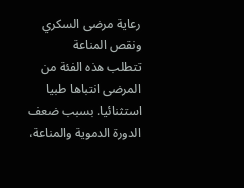رعاية مرضى السكري ونقص المناعة
تتطلب هذه الفئة من المرضى انتباها طبيا استثنائيا. بسبب ضعف الدورة الدموية والمناعة،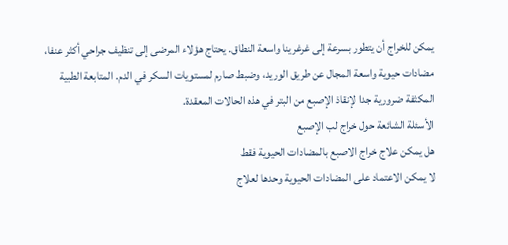يمكن للخراج أن يتطور بسرعة إلى غرغرينا واسعة النطاق. يحتاج هؤلاء المرضى إلى تنظيف جراحي أكثر عنفا، مضادات حيوية واسعة المجال عن طريق الوريد، وضبط صارم لمستويات السكر في الدم. المتابعة الطبية المكثفة ضرورية جدا لإنقاذ الإصبع من البتر في هذه الحالات المعقدة.
الأسئلة الشائعة حول خراج لب الإصبع
هل يمكن علاج خراج الاصبع بالمضادات الحيوية فقط
لا يمكن الاعتماد على المضادات الحيوية وحدها لعلاج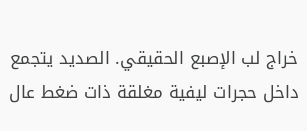خراج لب الإصبع الحقيقي. الصديد يتجمع داخل حجرات ليفية مغلقة ذات ضغط عال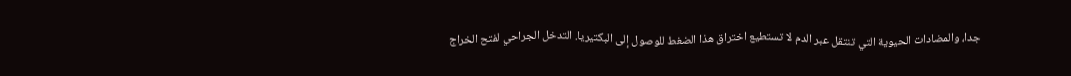جدا، والمضادات الحيوية التي تنتقل عبر الدم لا تستطيع اختراق هذا الضغط للوصول إلى البكتيريا. التدخل الجراحي لفتح الخراج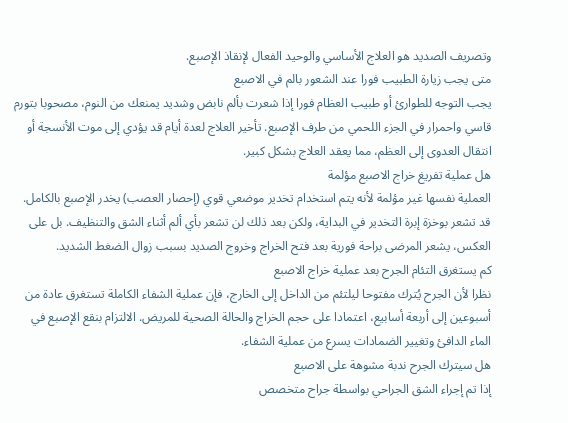وتصريف الصديد هو العلاج الأساسي والوحيد الفعال لإنقاذ الإصبع.
متى يجب زيارة الطبيب فورا عند الشعور بالم في الاصبع
يجب التوجه للطوارئ أو طبيب العظام فورا إذا شعرت بألم نابض وشديد يمنعك من النوم، مصحوبا بتورم قاسي واحمرار في الجزء اللحمي من طرف الإصبع. تأخير العلاج لعدة أيام قد يؤدي إلى موت الأنسجة أو انتقال العدوى إلى العظم، مما يعقد العلاج بشكل كبير.
هل عملية تفريغ خراج الاصبع مؤلمة
العملية نفسها غير مؤلمة لأنه يتم استخدام تخدير موضعي قوي (إحصار العصب) يخدر الإصبع بالكامل. قد تشعر بوخزة إبرة التخدير في البداية، ولكن بعد ذلك لن تشعر بأي ألم أثناء الشق والتنظيف. بل على العكس، يشعر المرضى براحة فورية بعد فتح الخراج وخروج الصديد بسبب زوال الضغط الشديد.
كم يستغرق التئام الجرح بعد عملية خراج الاصبع
نظرا لأن الجرح يُترك مفتوحا ليلتئم من الداخل إلى الخارج، فإن عملية الشفاء الكاملة تستغرق عادة من أسبوعين إلى أربعة أسابيع، اعتمادا على حجم الخراج والحالة الصحية للمريض. الالتزام بنقع الإصبع في الماء الدافئ وتغيير الضمادات يسرع من عملية الشفاء.
هل سيترك الجرح ندبة مشوهة على الاصبع
إذا تم إجراء الشق الجراحي بواسطة جراح متخصص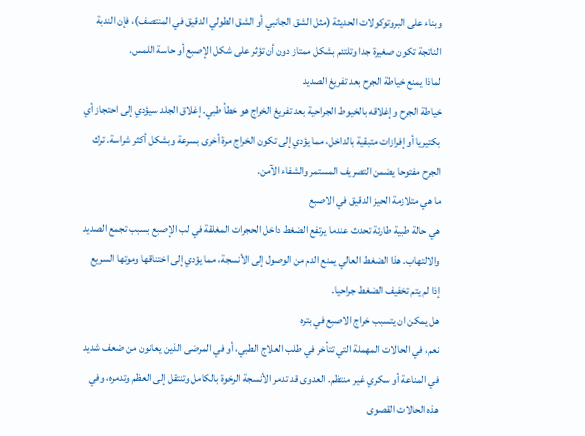وبناء على البروتوكولات الحديثة (مثل الشق الجانبي أو الشق الطولي الدقيق في المنتصف)، فإن الندبة الناتجة تكون صغيرة جدا وتلتئم بشكل ممتاز دون أن تؤثر على شكل الإصبع أو حاسة اللمس.
لماذا يمنع خياطة الجرح بعد تفريغ الصديد
خياطة الجرح وإغلاقه بالخيوط الجراحية بعد تفريغ الخراج هو خطأ طبي. إغلاق الجلد سيؤدي إلى احتجاز أي بكتيريا أو إفرازات متبقية بالداخل، مما يؤدي إلى تكون الخراج مرة أخرى بسرعة وبشكل أكثر شراسة. ترك الجرح مفتوحا يضمن التصريف المستمر والشفاء الآمن.
ما هي متلازمة الحيز الدقيق في الاصبع
هي حالة طبية طارئة تحدث عندما يرتفع الضغط داخل الحجرات المغلقة في لب الإصبع بسبب تجمع الصديد والالتهاب. هذا الضغط العالي يمنع الدم من الوصول إلى الأنسجة، مما يؤدي إلى اختناقها وموتها السريع إذا لم يتم تخفيف الضغط جراحيا.
هل يمكن ان يتسبب خراج الاصبع في بتره
نعم، في الحالات المهملة التي تتأخر في طلب العلاج الطبي، أو في المرضى الذين يعانون من ضعف شديد في المناعة أو سكري غير منتظم. العدوى قد تدمر الأنسجة الرخوة بالكامل وتنتقل إلى العظم وتدمره، وفي هذه الحالات القصوى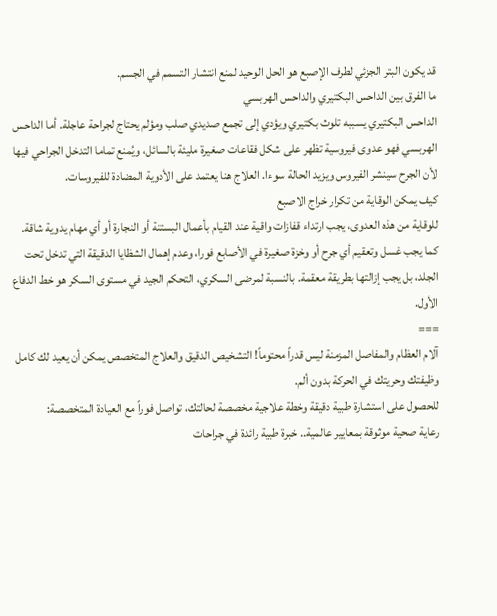قد يكون البتر الجزئي لطرف الإصبع هو الحل الوحيد لمنع انتشار التسمم في الجسم.
ما الفرق بين الداحس البكتيري والداحس الهربسي
الداحس البكتيري يسببه تلوث بكتيري ويؤدي إلى تجمع صديدي صلب ومؤلم يحتاج لجراحة عاجلة. أما الداحس الهربسي فهو عدوى فيروسية تظهر على شكل فقاعات صغيرة مليئة بالسائل، ويُمنع تماما التدخل الجراحي فيها لأن الجرح سينشر الفيروس ويزيد الحالة سوءا. العلاج هنا يعتمد على الأدوية المضادة للفيروسات.
كيف يمكن الوقاية من تكرار خراج الاصبع
للوقاية من هذه العدوى، يجب ارتداء قفازات واقية عند القيام بأعمال البستنة أو النجارة أو أي مهام يدوية شاقة. كما يجب غسل وتعقيم أي جرح أو وخزة صغيرة في الأصابع فورا، وعدم إهمال الشظايا الدقيقة التي تدخل تحت الجلد، بل يجب إزالتها بطريقة معقمة. بالنسبة لمرضى السكري، التحكم الجيد في مستوى السكر هو خط الدفاع الأول.
===
آلام العظام والمفاصل المزمنة ليس قدراً محتوماً! التشخيص الدقيق والعلاج المتخصص يمكن أن يعيد لك كامل وظيفتك وحريتك في الحركة بدون ألم.
للحصول على استشارة طبية دقيقة وخطة علاجية مخصصة لحالتك، تواصل فوراً مع العيادة المتخصصة:
رعاية صحية موثوقة بمعايير عالمية.. خبرة طبية رائدة في جراحات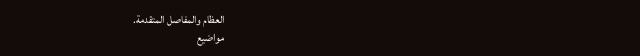العظام والمفاصل المتقدمة.
مواضيع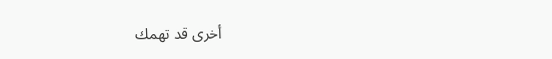أخرى قد تهمك